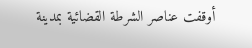أوقفت عناصر الشرطة القضائية بمدينة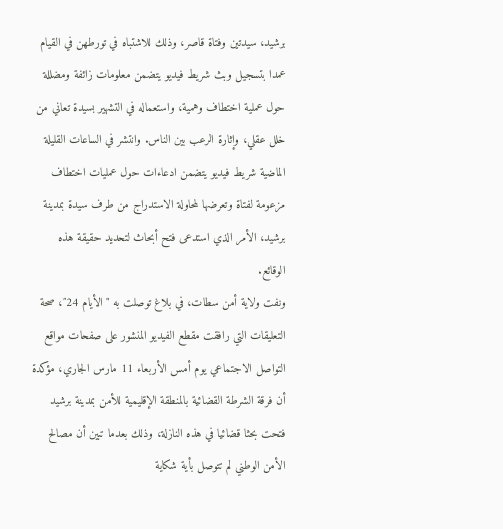برشيد، سيدتين وفتاة قاصر، وذلك للاشتباه في تورطهن في القيام عمدا بتسجيل وبث شريط فيديو يتضمن معلومات زائفة ومضللة حول عملية اختطاف وهمية، واستعماله في التشهير بسيدة تعاني من خلل عقلي، وإثارة الرعب بين الناس. وانتشر في الساعات القليلة الماضية شريط فيديو يتضمن ادعاءات حول عمليات اختطاف مزعومة لفتاة وتعرضها لمحاولة الاستدراج من طرف سيدة بمدينة برشيد، الأمر الذي استدعى فتح أبحاث لتحديد حقيقة هذه الوقائع.
ونفت ولاية أمن سطات، في بلاغ توصلت به "الأيام 24″، صحة التعليقات التي رافقت مقطع الفيديو المنشور على صفحات مواقع التواصل الاجتماعي يوم أمس الأربعاء 11 مارس الجاري، مؤكدة أن فرقة الشرطة القضائية بالمنطقة الإقليمية للأمن بمدينة برشيد فتحت بحثا قضائيا في هذه النازلة، وذلك بعدما تبين أن مصالح الأمن الوطني لم تتوصل بأية شكاية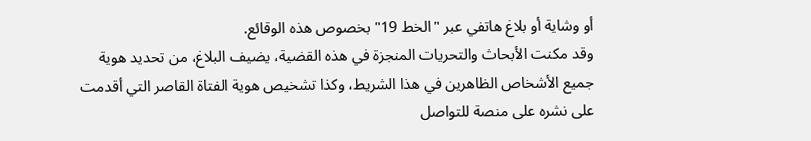أو وشاية أو بلاغ هاتفي عبر "الخط 19" بخصوص هذه الوقائع.
وقد مكنت الأبحاث والتحريات المنجزة في هذه القضية، يضيف البلاغ، من تحديد هوية جميع الأشخاص الظاهرين في هذا الشريط، وكذا تشخيص هوية الفتاة القاصر التي أقدمت على نشره على منصة للتواصل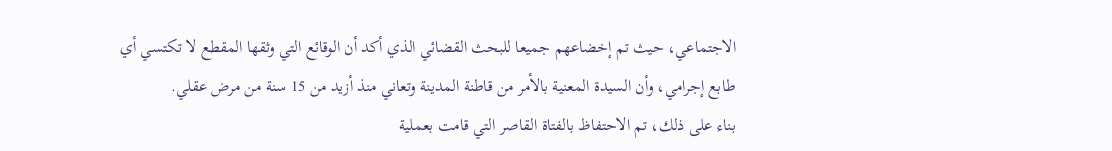الاجتماعي، حيث تم إخضاعهم جميعا للبحث القضائي الذي أكد أن الوقائع التي وثقها المقطع لا تكتسي أي طابع إجرامي، وأن السيدة المعنية بالأمر من قاطنة المدينة وتعاني منذ أزيد من 15 سنة من مرض عقلي.
بناء على ذلك، تم الاحتفاظ بالفتاة القاصر التي قامت بعملية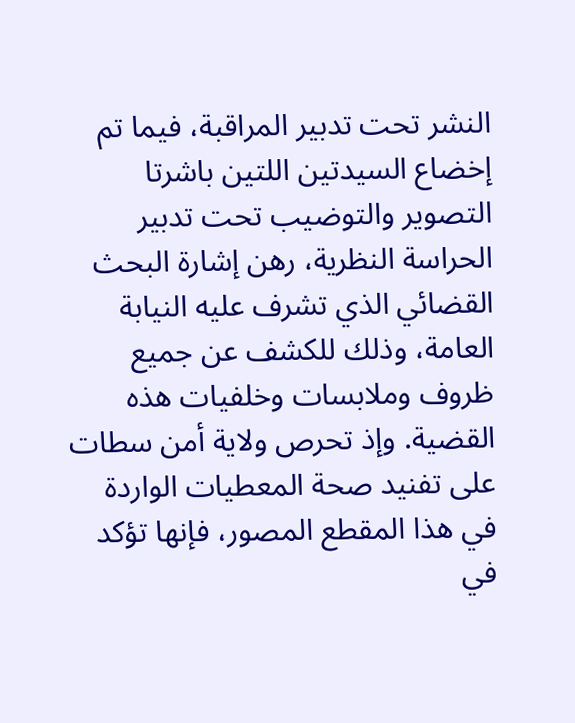النشر تحت تدبير المراقبة، فيما تم إخضاع السيدتين اللتين باشرتا التصوير والتوضيب تحت تدبير الحراسة النظرية، رهن إشارة البحث القضائي الذي تشرف عليه النيابة العامة، وذلك للكشف عن جميع ظروف وملابسات وخلفيات هذه القضية. وإذ تحرص ولاية أمن سطات على تفنيد صحة المعطيات الواردة في هذا المقطع المصور، فإنها تؤكد في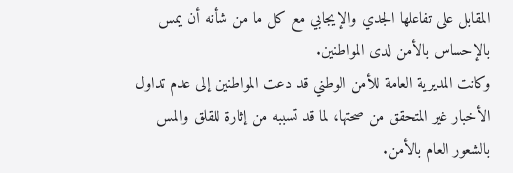المقابل على تفاعلها الجدي والإيجابي مع كل ما من شأنه أن يمس بالإحساس بالأمن لدى المواطنين.
وكانت المديرية العامة للأمن الوطني قد دعت المواطنين إلى عدم تداول الأخبار غير المتحقق من صحتها، لما قد تسببه من إثارة للقلق والمس بالشعور العام بالأمن.